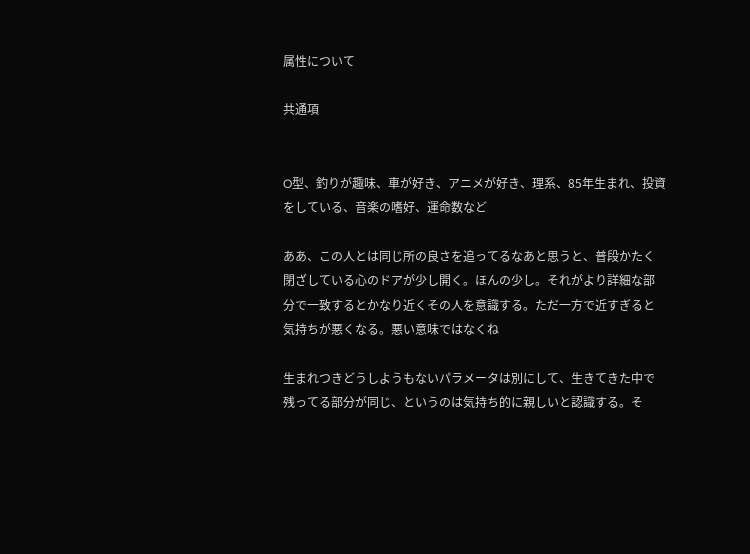属性について

共通項


O型、釣りが趣味、車が好き、アニメが好き、理系、85年生まれ、投資をしている、音楽の嗜好、運命数など

ああ、この人とは同じ所の良さを追ってるなあと思うと、普段かたく閉ざしている心のドアが少し開く。ほんの少し。それがより詳細な部分で一致するとかなり近くその人を意識する。ただ一方で近すぎると気持ちが悪くなる。悪い意味ではなくね

生まれつきどうしようもないパラメータは別にして、生きてきた中で残ってる部分が同じ、というのは気持ち的に親しいと認識する。そ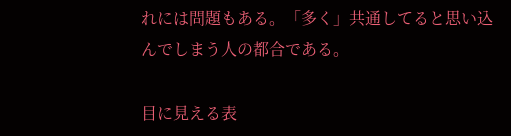れには問題もある。「多く」共通してると思い込んでしまう人の都合である。

目に見える表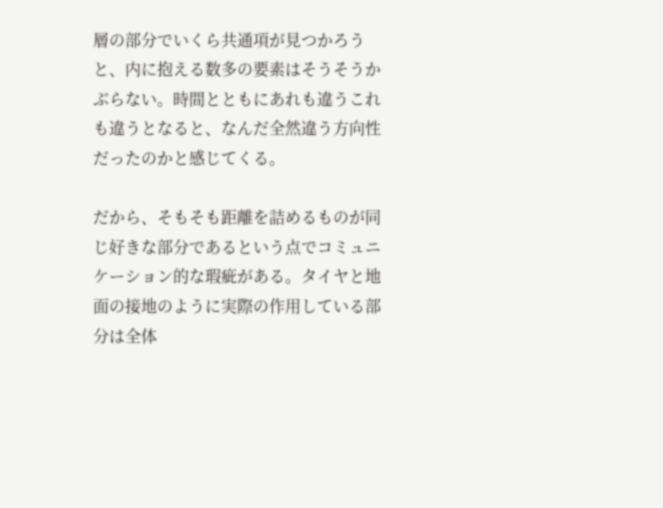層の部分でいくら共通項が見つかろうと、内に抱える数多の要素はそうそうかぶらない。時間とともにあれも違うこれも違うとなると、なんだ全然違う方向性だったのかと感じてくる。

だから、そもそも距離を詰めるものが同じ好きな部分であるという点でコミュニケーション的な瑕疵がある。タイヤと地面の接地のように実際の作用している部分は全体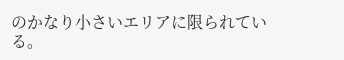のかなり小さいエリアに限られている。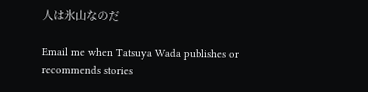人は氷山なのだ

Email me when Tatsuya Wada publishes or recommends stories